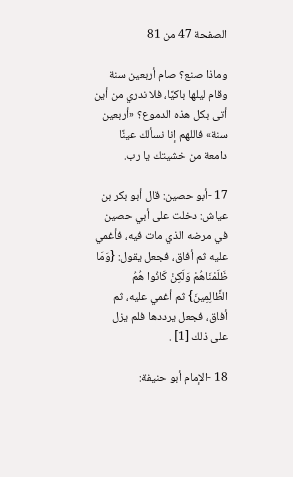الصفحة 47 من 81

وماذا صنع؟ صام أربعين سنة وقام ليلها باكيًا، فلا ندري من أين أتى بكل هذه الدموع؟ «أربعين سنة» فاللهم إنا نسألك عينًا دامعة من خشيتك يا رب.

17 -أبو حصين: قال أبو بكر بن عياش: دخلت على أبي حصين في مرضه الذي مات فيه، فأغمي عليه ثم أفاق، فجعل يقول: {وَمَا ظَلَمْنَاهُمْ وَلَكِنْ كَانُوا هُمُ الظَّالِمِينَ} ثم أغمي عليه، ثم أفاق، فجعل يرددها فلم يزل على ذلك [1] .

18 -الإمام أبو حنيفة: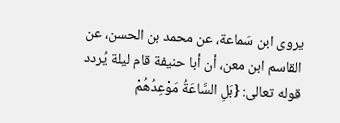يروى ابن سَماعة، عن محمد بن الحسن، عن القاسم ابن معن، أن أبا حنيفة قام ليلة يُردد قوله تعالى: {بَلِ السَّاعَةُ مَوْعِدُهُمْ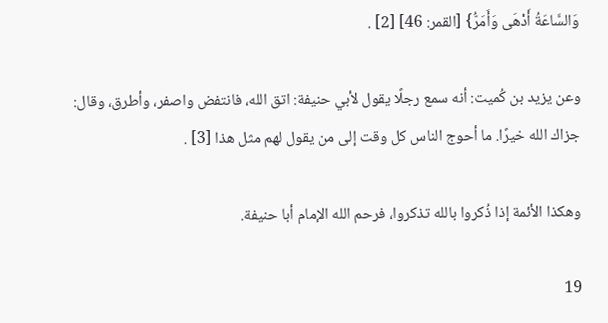وَالسَّاعَةُ أَدْهَى وَأَمَرُّ} [القمر: 46] [2] .

وعن يزيد بن كُميت: أنه سمع رجلًا يقول لأبي حنيفة: اتق الله، فانتفض واصفر، وأطرق، وقال: جزاك الله خيرًا. ما أحوج الناس كل وقت إلى من يقول لهم مثل هذا [3] .

وهكذا الأئمة إذا ذُكروا بالله تذكروا، فرحم الله الإمام أبا حنيفة.

19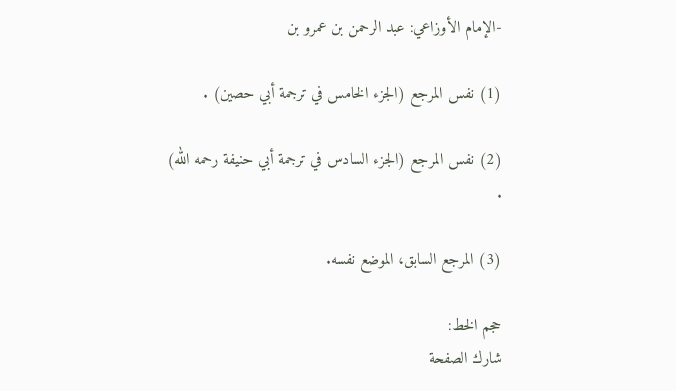-الإمام الأوزاعي: عبد الرحمن بن عمرو بن

(1) نفس المرجع (الجزء الخامس في ترجمة أبي حصين) .

(2) نفس المرجع (الجزء السادس في ترجمة أبي حنيفة رحمه الله) .

(3) المرجع السابق، الموضع نفسه.

حجم الخط:
شارك الصفحة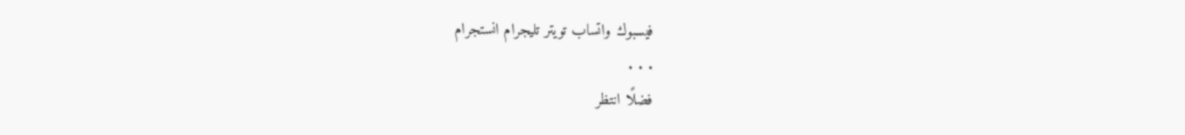فيسبوك واتساب تويتر تليجرام انستجرام
. . .
فضلًا انتظر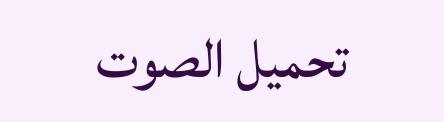تحميل الصوت